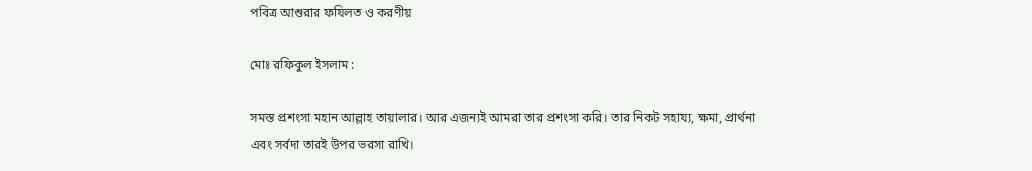পবিত্র আশুরার ফযিলত ও করণীয়

মোঃ রফিকুল ইসলাম :

সমস্ত প্রশংসা মহান আল্লাহ তায়ালার। আর এজন্যই আমরা তার প্রশংসা করি। তার নিকট সহায্য, ক্ষমা, প্রার্থনা এবং সর্বদা তারই উপর ভরসা রাখি।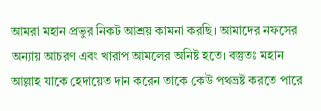আমরা মহান প্রভুর নিকট আশ্রয় কামনা করছি। আমাদের নফসের অন্যায় আচরণ এবং খারাপ আমলের অনিষ্ট হতে। বস্তুতঃ মহান আল্লাহ যাকে হেদায়েত দান করেন তাকে কেউ পথভ্রষ্ট করতে পারে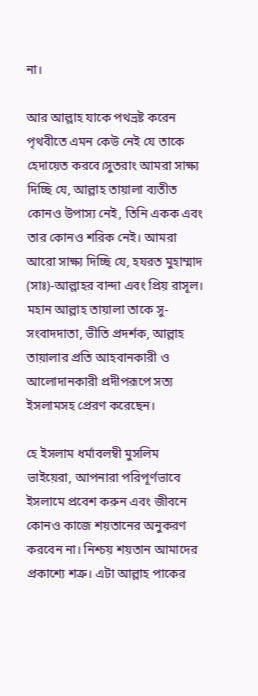না।

আর আল্লাহ যাকে পথভ্রষ্ট করেন পৃথবীতে এমন কেউ নেই যে তাকে হেদায়েত করবে।সুতরাং আমরা সাক্ষ্য দিচ্ছি যে, আল্লাহ তায়ালা ব্যতীত কোনও উপাস্য নেই, তিনি একক এবং তার কোনও শরিক নেই। আমরা আরো সাক্ষ্য দিচ্ছি যে, হযরত মুহাম্মাদ (সাঃ)-আল্লাহর বান্দা এবং প্রিয় রাসূল। মহান আল্লাহ তায়ালা তাকে সু-সংবাদদাতা, ভীতি প্রদর্শক, আল্লাহ তায়ালার প্রতি আহবানকারী ও আলোদানকারী প্রদীপরূপে সত্য ইসলামসহ প্রেরণ করেছেন।

হে ইসলাম ধর্মাবলম্বী মুসলিম ভাইয়েরা, আপনারা পরিপূর্ণভাবে ইসলামে প্রবেশ করুন এবং জীবনে কোনও কাজে শয়তানের অনুকরণ করবেন না। নিশ্চয় শয়তান আমাদের প্রকাশ্যে শত্রু। এটা আল্লাহ পাকের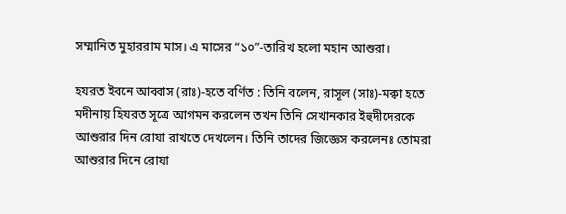সম্মানিত মুহাররাম মাস। এ মাসের “১০”-তারিখ হলো মহান আশুরা।

হযরত ইবনে আব্বাস (রাঃ)-হতে বর্ণিত : তিনি বলেন, রাসূল (সাঃ)-মক্বা হতে মদীনায় হিযরত সূত্রে আগমন করলেন তখন তিনি সেখানকার ইহুদীদেরকে আশুরার দিন রোযা রাখতে দেখলেন। তিনি তাদের জিজ্ঞেস করলেনঃ তোমরা আশুরার দিনে রোযা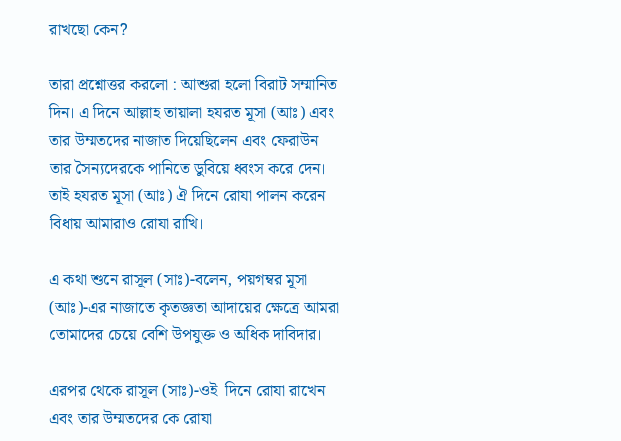রাখছো কেন?

তারা প্রশ্নোত্তর করলো : আশুরা হলো বিরাট সম্মানিত দিন। এ দিনে আল্লাহ তায়ালা হযরত মূসা (আঃ) এবং তার উম্মতদের নাজাত দিয়েছিলেন এবং ফেরাউন তার সৈন্যদেরকে পানিতে ডুবিয়ে ধ্বংস করে দেন। তাই হযরত মূসা (আঃ) ঐ দিনে রোযা পালন করেন বিধায় আমারাও রোযা রাখি।

এ কথা শুনে রাসূল (সাঃ)-বলেন, পয়গম্বর মূসা (আঃ)-এর নাজাতে কৃতজ্ঞতা আদায়ের ক্ষেত্রে আমরা তোমাদের চেয়ে বেশি উপযুক্ত ও অধিক দাবিদার।

এরপর থেকে রাসূল (সাঃ)-ওই  দিনে রোযা রাখেন এবং তার উম্মতদের কে রোযা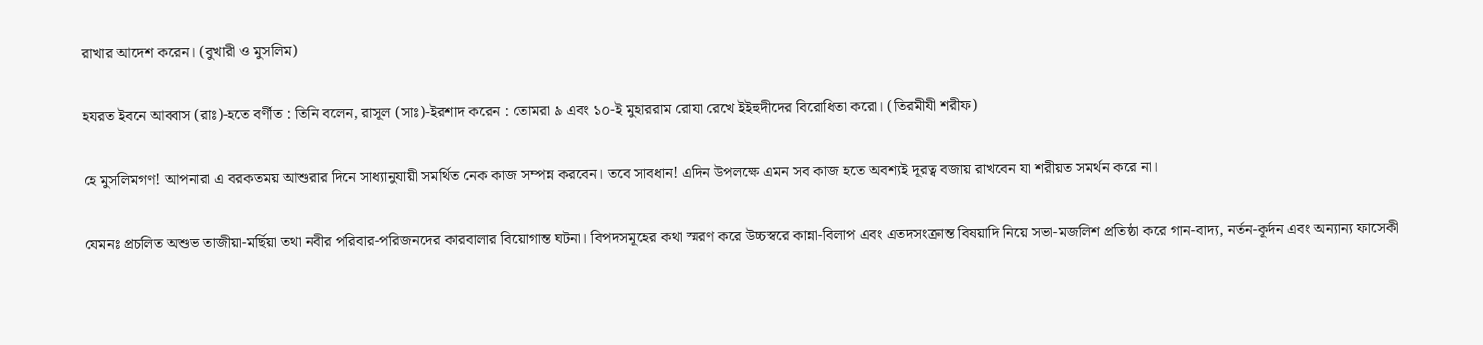রাখার আদেশ করেন। (বুখারী ও মুসলিম)

হযরত ইবনে আব্বাস (রাঃ)-হতে বর্ণীত : তিনি বলেন, রাসূল (সাঃ)-ইরশাদ করেন : তোমরা ৯ এবং ১০-ই মুহাররাম রোযা রেখে ইইহুদীদের বিরোধিতা করো। (তিরমীযী শরীফ)

হে মুসলিমগণ! আপনারা এ বরকতময় আশুরার দিনে সাধ্যানুযায়ী সমর্থিত নেক কাজ সম্পন্ন করবেন। তবে সাবধান! এদিন উপলক্ষে এমন সব কাজ হতে অবশ্যই দূরত্ব বজায় রাখবেন যা শরীয়ত সমর্থন করে না।

যেমনঃ প্রচলিত অশুভ তাজীয়া-মর্ছিয়া তথা নবীর পরিবার-পরিজনদের কারবালার বিয়োগান্ত ঘটনা। বিপদসমূহের কথা স্মরণ করে উচ্চস্বরে কান্না-বিলাপ এবং এতদসংক্রান্ত বিষয়াদি নিয়ে সভা-মজলিশ প্রতিষ্ঠা করে গান-বাদ্য, নর্তন-কূর্দন এবং অন্যান্য ফাসেকী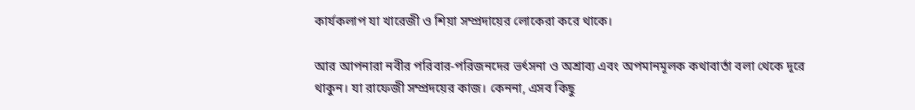কার্যকলাপ যা খারেজী ও শিয়া সম্প্রদায়ের লোকেরা করে থাকে।

আর আপনারা নবীর পরিবার-পরিজনদের ভর্ৎসনা ও অশ্রাব্য এবং অপমানমূলক কথাবার্তা বলা থেকে দূরে থাকুন। যা রাফেজী সম্প্রদয়ের কাজ। কেননা, এসব কিছু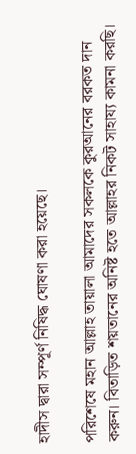হাদীস দ্বারা সম্পূর্ণ নিষিদ্ধ ঘোষণা করা হয়েছে।

পরিশেষে মহান আল্লাহ তায়ালা আমাদের সকলকে কুরআনের বরকত দান করুন। বিতাড়িত শয়তানের অনিষ্ট হতে আল্লাহর নিকট সাহায্য কামনা করছি।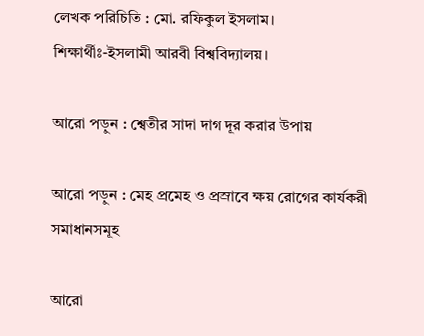লেখক পরিচিতি : মো. রফিকুল ইসলাম।
শিক্ষার্থীঃ-ইসলামী আরবী বিশ্ববিদ্যালয়।

আরো পড়ুন : শ্বেতীর সাদা দাগ দূর করার উপায়

আরো পড়ুন : মেহ প্রমেহ ও প্রস্রাবে ক্ষয় রোগের কার্যকরী সমাধানসমূহ

আরো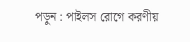পড়ুন : পাইলস রোগে করণীয়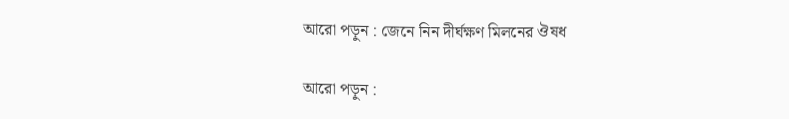আরো পড়ুন : জেনে নিন দীর্ঘক্ষণ মিলনের ঔষধ

আরো পড়ুন :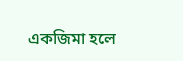একজিমা হলে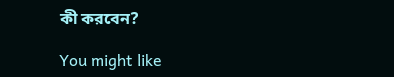কী করবেন?

You might like